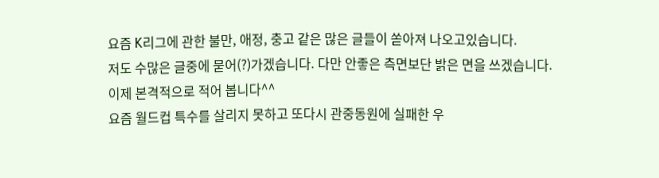요즘 K리그에 관한 불만, 애정, 충고 같은 많은 글들이 쏟아져 나오고있습니다.
저도 수많은 글중에 묻어(?)가겠습니다. 다만 안좋은 측면보단 밝은 면을 쓰겠습니다.
이제 본격적으로 적어 봅니다^^
요즘 월드컵 특수를 살리지 못하고 또다시 관중동원에 실패한 우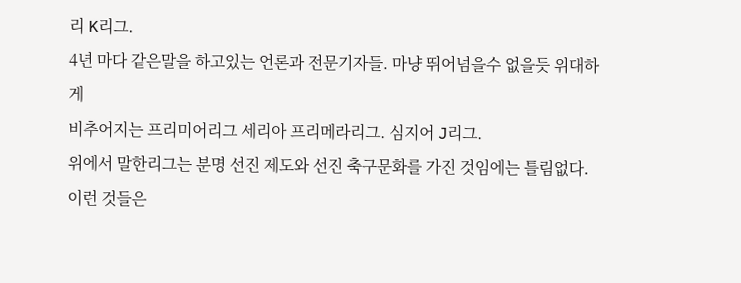리 K리그.
4년 마다 같은말을 하고있는 언론과 전문기자들. 마냥 뛰어넘을수 없을듯 위대하게
비추어지는 프리미어리그 세리아 프리메라리그. 심지어 J리그.
위에서 말한리그는 분명 선진 제도와 선진 축구문화를 가진 것임에는 틀림없다.
이런 것들은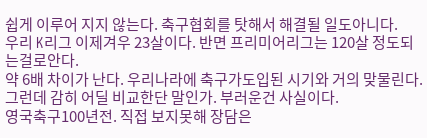쉽게 이루어 지지 않는다. 축구협회를 탓해서 해결될 일도아니다.
우리 K리그 이제겨우 23살이다. 반면 프리미어리그는 120살 정도되는걸로안다.
약 6배 차이가 난다. 우리나라에 축구가도입된 시기와 거의 맞물린다.
그런데 감히 어딜 비교한단 말인가. 부러운건 사실이다.
영국축구100년전. 직접 보지못해 장담은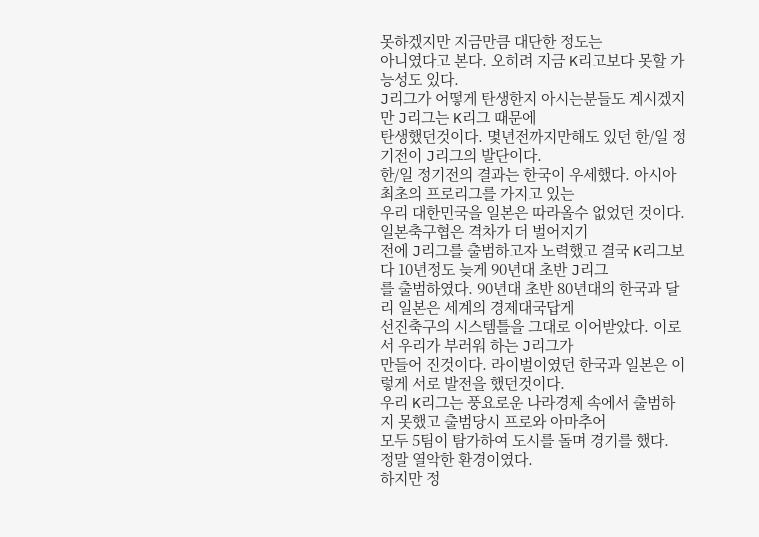못하겠지만 지금만큼 대단한 정도는
아니였다고 본다. 오히려 지금 K리고보다 못할 가능성도 있다.
J리그가 어떻게 탄생한지 아시는분들도 계시겠지만 J리그는 K리그 때문에
탄생했던것이다. 몇년전까지만해도 있던 한/일 정기전이 J리그의 발단이다.
한/일 정기전의 결과는 한국이 우세했다. 아시아최초의 프로리그를 가지고 있는
우리 대한민국을 일본은 따라올수 없었던 것이다. 일본축구협은 격차가 더 벌어지기
전에 J리그를 출범하고자 노력했고 결국 K리그보다 10년정도 늦게 90년대 초반 J리그
를 출범하였다. 90년대 초반 80년대의 한국과 달리 일본은 세계의 경제대국답게
선진축구의 시스템틀을 그대로 이어받았다. 이로서 우리가 부러워 하는 J리그가
만들어 진것이다. 라이벌이였던 한국과 일본은 이렇게 서로 발전을 했던것이다.
우리 K리그는 풍요로운 나라경제 속에서 출범하지 못했고 출범당시 프로와 아마추어
모두 5팀이 탐가하여 도시를 돌며 경기를 했다. 정말 열악한 환경이였다.
하지만 정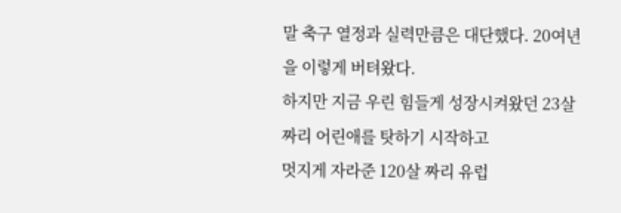말 축구 열정과 실력만큼은 대단했다. 20여년을 이렇게 버텨왔다.
하지만 지금 우린 힘들게 성장시켜왔던 23살 짜리 어린애를 탓하기 시작하고
멋지게 자라준 120살 짜리 유럽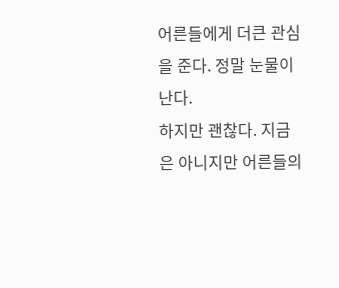어른들에게 더큰 관심을 준다. 정말 눈물이 난다.
하지만 괜찮다. 지금은 아니지만 어른들의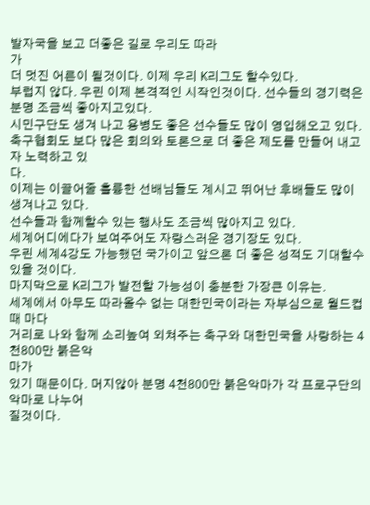발자국을 보고 더좋은 길로 우리도 따라
가
더 멋진 어른이 될것이다. 이제 우리 K리그도 할수있다.
부럽지 않다. 우린 이제 본격적인 시작인것이다. 선수들의 경기력은 분명 조금씩 좋아지고있다.
시민구단도 생겨 나고 용병도 좋은 선수들도 많이 영입해오고 있다.
축구협회도 보다 많은 회의와 토론으로 더 좋은 제도를 만들어 내고자 노력하고 있
다.
이제는 이끌어줄 훌륭한 선배님들도 계시고 뛰어난 후배들도 많이 생겨나고 있다.
선수들과 함께할수 있는 행사도 조금씩 많아지고 있다.
세계어디에다가 보여주어도 자랑스러운 경기장도 있다.
우린 세계4강도 가능했던 국가이고 앞으론 더 좋은 성적도 기대할수 있을 것이다.
마지막으로 K리그가 발전할 가능성이 충분한 가장큰 이유는.
세계에서 아무도 따라올수 없는 대한민국이라는 자부심으로 월드컵때 마다
거리로 나와 함께 소리높여 외쳐주는 축구와 대한민국을 사랑하는 4천800만 붉은악
마가
있기 때문이다. 머지않아 분명 4천800만 붉은악마가 각 프로구단의 악마로 나누어
질것이다.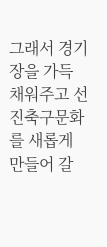그래서 경기장을 가득 채워주고 선진축구문화를 새롭게 만들어 갈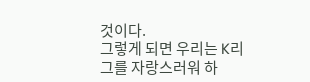것이다.
그렇게 되면 우리는 K리그를 자랑스러워 하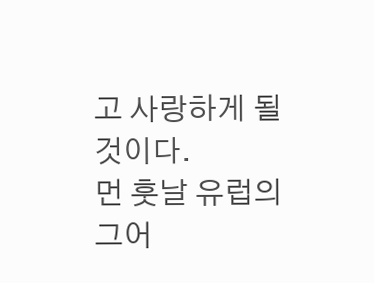고 사랑하게 될 것이다.
먼 훗날 유럽의 그어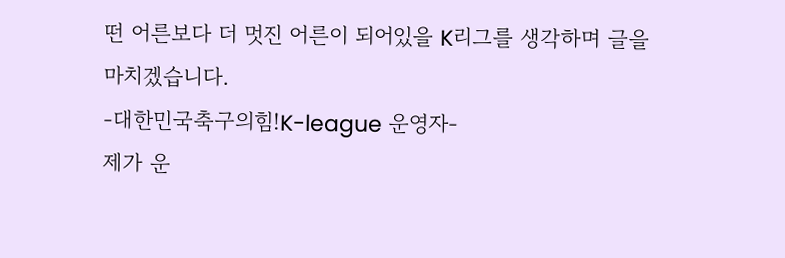떤 어른보다 더 멋진 어른이 되어있을 K리그를 생각하며 글을
마치겠습니다.
-대한민국축구의힘!K-league 운영자-
제가 운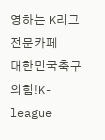영하는 K리그 전문카페
대한민국축구의힘!K-league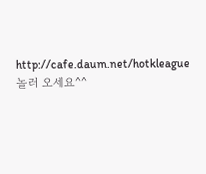http://cafe.daum.net/hotkleague
놀러 오세요^^